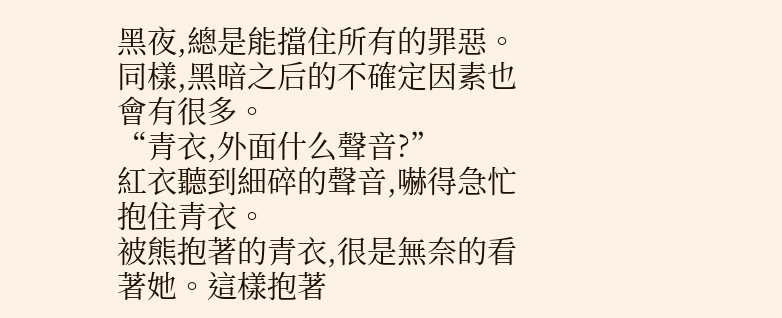黑夜,總是能擋住所有的罪惡。同樣,黑暗之后的不確定因素也會有很多。
“青衣,外面什么聲音?”
紅衣聽到細碎的聲音,嚇得急忙抱住青衣。
被熊抱著的青衣,很是無奈的看著她。這樣抱著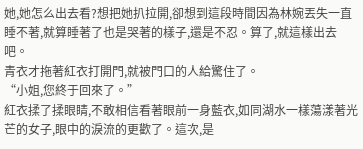她,她怎么出去看?想把她扒拉開,卻想到這段時間因為林婉丟失一直睡不著,就算睡著了也是哭著的樣子,還是不忍。算了,就這樣出去吧。
青衣才拖著紅衣打開門,就被門口的人給驚住了。
“小姐,您終于回來了。”
紅衣揉了揉眼睛,不敢相信看著眼前一身藍衣,如同湖水一樣蕩漾著光芒的女子,眼中的淚流的更歡了。這次,是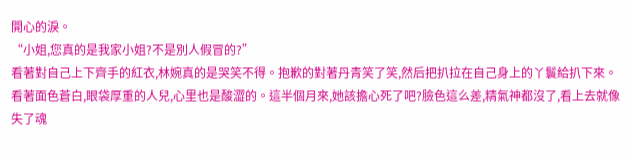開心的淚。
“小姐,您真的是我家小姐?不是別人假冒的?”
看著對自己上下齊手的紅衣,林婉真的是哭笑不得。抱歉的對著丹青笑了笑,然后把扒拉在自己身上的丫鬟給扒下來。看著面色蒼白,眼袋厚重的人兒,心里也是酸澀的。這半個月來,她該擔心死了吧?臉色這么差,精氣神都沒了,看上去就像失了魂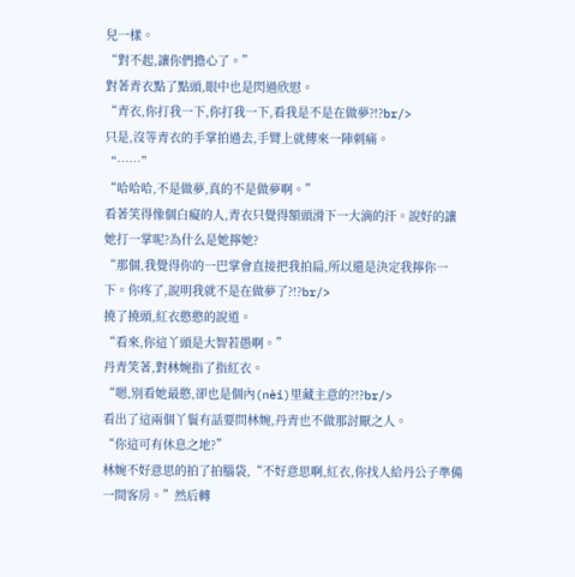兒一樣。
“對不起,讓你們擔心了。”
對著青衣點了點頭,眼中也是閃過欣慰。
“青衣,你打我一下,你打我一下,看我是不是在做夢?!?br/>
只是,沒等青衣的手掌拍過去,手臂上就傳來一陣刺痛。
“……”
“哈哈哈,不是做夢,真的不是做夢啊。”
看著笑得像個白癡的人,青衣只覺得額頭滑下一大滴的汗。說好的讓她打一掌呢?為什么是她擰她?
“那個,我覺得你的一巴掌會直接把我拍扁,所以還是決定我擰你一下。你疼了,說明我就不是在做夢了?!?br/>
撓了撓頭,紅衣憨憨的說道。
“看來,你這丫頭是大智若愚啊。”
丹青笑著,對林婉指了指紅衣。
“嗯,別看她最憨,卻也是個內(nèi)里藏主意的?!?br/>
看出了這兩個丫鬟有話要問林婉,丹青也不做那討厭之人。
“你這可有休息之地?”
林婉不好意思的拍了拍腦袋,“不好意思啊,紅衣,你找人給丹公子準備一間客房。”然后轉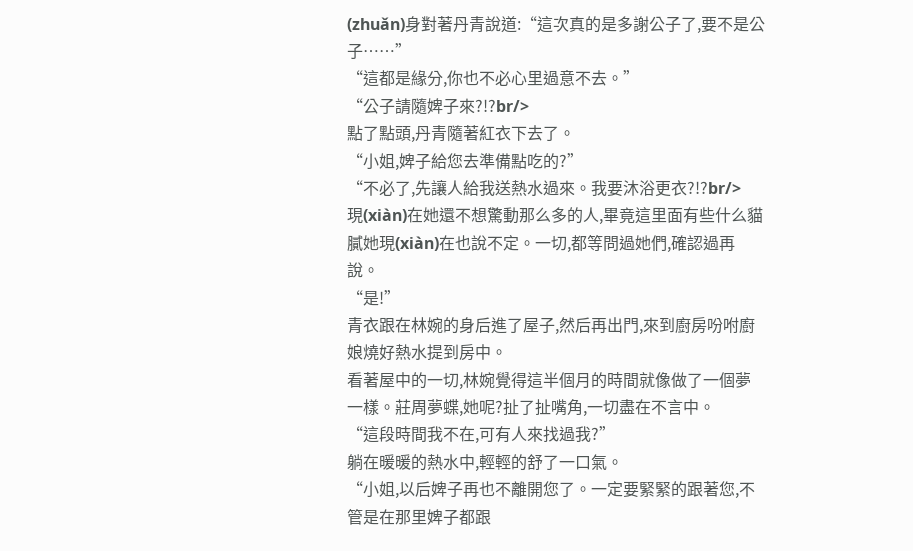(zhuǎn)身對著丹青說道:“這次真的是多謝公子了,要不是公子……”
“這都是緣分,你也不必心里過意不去。”
“公子請隨婢子來?!?br/>
點了點頭,丹青隨著紅衣下去了。
“小姐,婢子給您去準備點吃的?”
“不必了,先讓人給我送熱水過來。我要沐浴更衣?!?br/>
現(xiàn)在她還不想驚動那么多的人,畢竟這里面有些什么貓膩她現(xiàn)在也說不定。一切,都等問過她們,確認過再說。
“是!”
青衣跟在林婉的身后進了屋子,然后再出門,來到廚房吩咐廚娘燒好熱水提到房中。
看著屋中的一切,林婉覺得這半個月的時間就像做了一個夢一樣。莊周夢蝶,她呢?扯了扯嘴角,一切盡在不言中。
“這段時間我不在,可有人來找過我?”
躺在暖暖的熱水中,輕輕的舒了一口氣。
“小姐,以后婢子再也不離開您了。一定要緊緊的跟著您,不管是在那里婢子都跟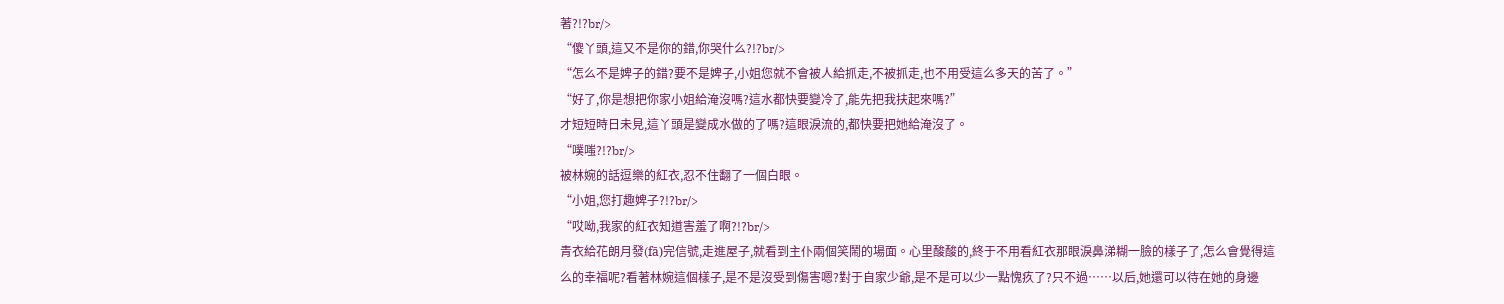著?!?br/>
“傻丫頭,這又不是你的錯,你哭什么?!?br/>
“怎么不是婢子的錯?要不是婢子,小姐您就不會被人給抓走,不被抓走,也不用受這么多天的苦了。”
“好了,你是想把你家小姐給淹沒嗎?這水都快要變冷了,能先把我扶起來嗎?”
才短短時日未見,這丫頭是變成水做的了嗎?這眼淚流的,都快要把她給淹沒了。
“噗嗤?!?br/>
被林婉的話逗樂的紅衣,忍不住翻了一個白眼。
“小姐,您打趣婢子?!?br/>
“哎呦,我家的紅衣知道害羞了啊?!?br/>
青衣給花朗月發(fā)完信號,走進屋子,就看到主仆兩個笑鬧的場面。心里酸酸的,終于不用看紅衣那眼淚鼻涕糊一臉的樣子了,怎么會覺得這么的幸福呢?看著林婉這個樣子,是不是沒受到傷害嗯?對于自家少爺,是不是可以少一點愧疚了?只不過……以后,她還可以待在她的身邊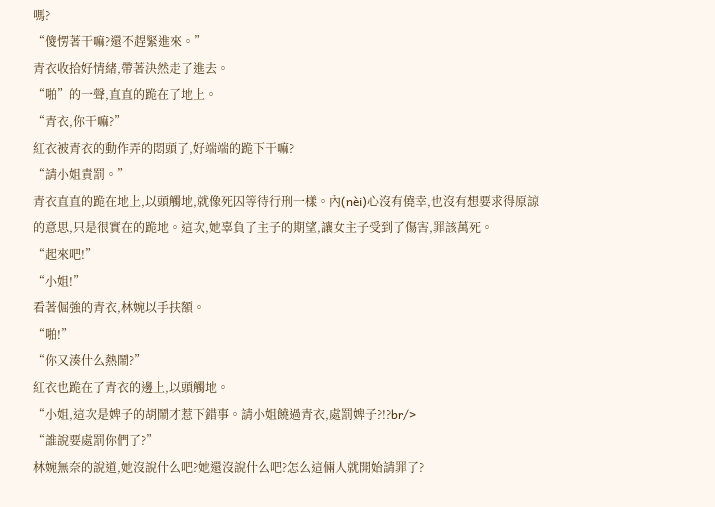嗎?
“傻愣著干嘛?還不趕緊進來。”
青衣收拾好情緒,帶著決然走了進去。
“啪”的一聲,直直的跪在了地上。
“青衣,你干嘛?”
紅衣被青衣的動作弄的悶頭了,好端端的跪下干嘛?
“請小姐責罰。”
青衣直直的跪在地上,以頭觸地,就像死囚等待行刑一樣。內(nèi)心沒有僥幸,也沒有想要求得原諒的意思,只是很實在的跪地。這次,她辜負了主子的期望,讓女主子受到了傷害,罪該萬死。
“起來吧!”
“小姐!”
看著倔強的青衣,林婉以手扶額。
“啪!”
“你又湊什么熱鬧?”
紅衣也跪在了青衣的邊上,以頭觸地。
“小姐,這次是婢子的胡鬧才惹下錯事。請小姐饒過青衣,處罰婢子?!?br/>
“誰說要處罰你們了?”
林婉無奈的說道,她沒說什么吧?她還沒說什么吧?怎么這倆人就開始請罪了?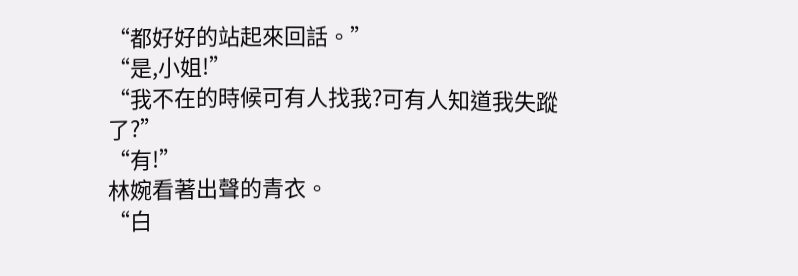“都好好的站起來回話。”
“是,小姐!”
“我不在的時候可有人找我?可有人知道我失蹤了?”
“有!”
林婉看著出聲的青衣。
“白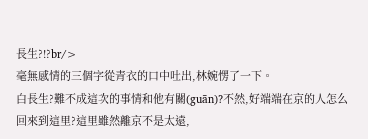長生?!?br/>
毫無感情的三個字從青衣的口中吐出,林婉愣了一下。
白長生?難不成這次的事情和他有關(guān)?不然,好端端在京的人怎么回來到這里?這里雖然離京不是太遠,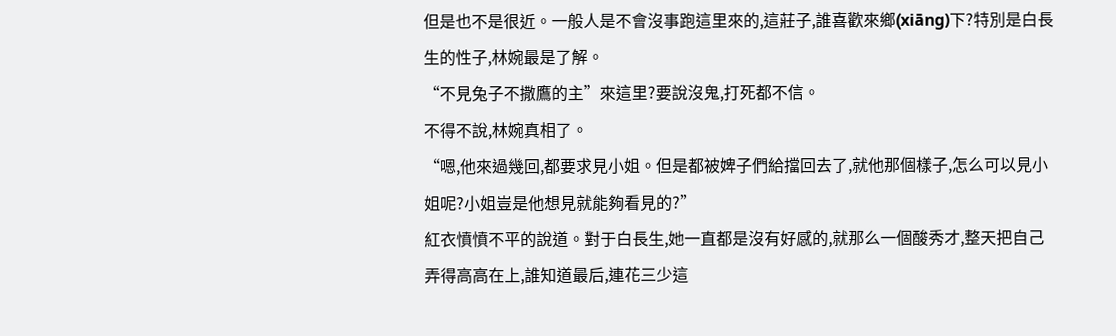但是也不是很近。一般人是不會沒事跑這里來的,這莊子,誰喜歡來鄉(xiāng)下?特別是白長生的性子,林婉最是了解。
“不見兔子不撒鷹的主”來這里?要說沒鬼,打死都不信。
不得不說,林婉真相了。
“嗯,他來過幾回,都要求見小姐。但是都被婢子們給擋回去了,就他那個樣子,怎么可以見小姐呢?小姐豈是他想見就能夠看見的?”
紅衣憤憤不平的說道。對于白長生,她一直都是沒有好感的,就那么一個酸秀才,整天把自己弄得高高在上,誰知道最后,連花三少這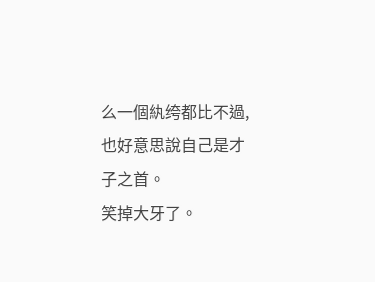么一個紈绔都比不過,也好意思說自己是才子之首。
笑掉大牙了。